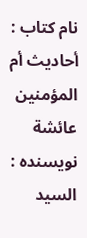نام کتاب : أحاديث أم المؤمنين عائشة نویسنده : السيد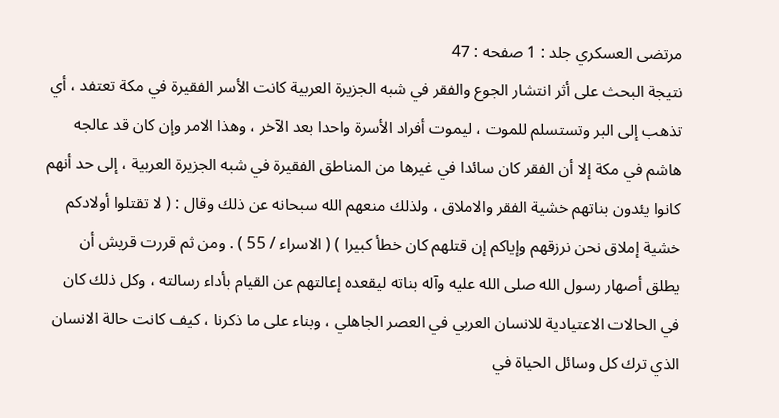مرتضى العسكري جلد : 1 صفحه : 47
نتيجة البحث على أثر انتشار الجوع والفقر في شبه الجزيرة العربية كانت الأسر الفقيرة في مكة تعتفد ، أي تذهب إلى البر وتستسلم للموت ، ليموت أفراد الأسرة واحدا بعد الآخر ، وهذا الامر وإن كان قد عالجه هاشم في مكة إلا أن الفقر كان سائدا في غيرها من المناطق الفقيرة في شبه الجزيرة العربية ، إلى حد أنهم كانوا يئدون بناتهم خشية الفقر والاملاق ، ولذلك منعهم الله سبحانه عن ذلك وقال : ( لا تقتلوا أولادكم خشية إملاق نحن نرزقهم وإياكم إن قتلهم كان خطأ كبيرا ) ( الاسراء / 55 ) . ومن ثم قررت قريش أن يطلق أصهار رسول الله صلى الله عليه وآله بناته ليقعده إعالتهم عن القيام بأداء رسالته ، وكل ذلك كان في الحالات الاعتيادية للانسان العربي في العصر الجاهلي ، وبناء على ما ذكرنا ، كيف كانت حالة الانسان الذي ترك كل وسائل الحياة في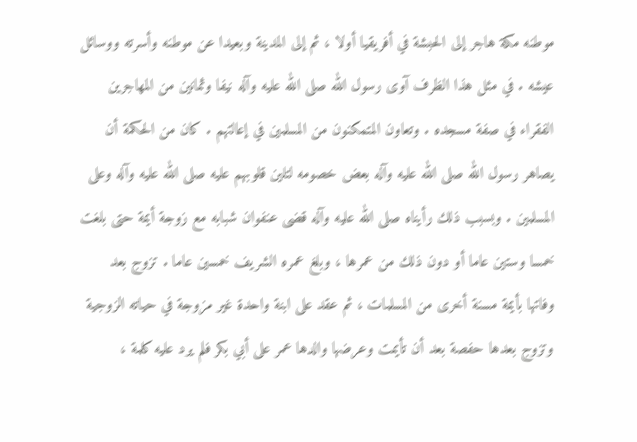موطنه مكة هاجر إلى الحبشة في أفريقيا أولا ، ثم إلى المدينة وبعيدا عن موطنه وأسرته ووسائل عيشه . في مثل هذا الظرف آوى رسول الله صلى الله عليه وآله نيفا وثمانين من المهاجرين الفقراء في صفة مسجده . وتعاون المتمكنون من المسلمين في إعالتهم . كان من الحكمة أن يصاهر رسول الله صلى الله عليه وآله بعض خصومه لتلين قلوبهم عليه صلى الله عليه وآله وعلى المسلمين . وبسبب ذلك رأيناه صلى الله عليه وآله قضى عنفوان شبابه مع زوجة أيمة حتى بلغت خمسا وستين عاما أو دون ذلك من عمرها ، وبلغ عمره الشريف خمسين عاما . تزوج بعد وفاتها بأيمة مسنة أخرى من المسلمات ، ثم عقد على ابنة واحدة غير مزوجة في حياته الزوجية وتزوج بعدها حفصة بعد أن تأيمت وعرضها والدها عمر على أبي بكر فلم يرد عليه كلمة ،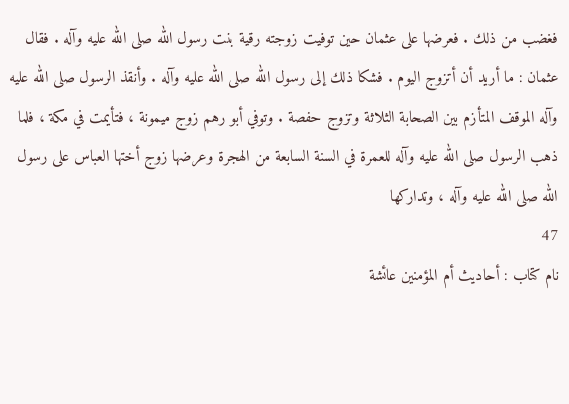فغضب من ذلك . فعرضها على عثمان حين توفيت زوجته رقية بنت رسول الله صلى الله عليه وآله . فقال عثمان : ما أريد أن أتزوج اليوم . فشكا ذلك إلى رسول الله صلى الله عليه وآله . وأنقذ الرسول صلى الله عليه وآله الموقف المتأزم بين الصحابة الثلاثة وتزوج حفصة . وتوفي أبو رهم زوج ميمونة ، فتأيمت في مكة ، فلما ذهب الرسول صلى الله عليه وآله للعمرة في السنة السابعة من الهجرة وعرضها زوج أختها العباس على رسول الله صلى الله عليه وآله ، وتداركها
47
نام کتاب : أحاديث أم المؤمنين عائشة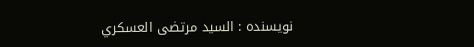نویسنده : السيد مرتضى العسكري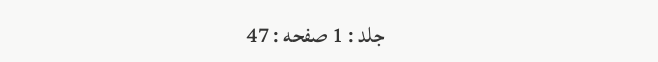جلد : 1 صفحه : 47